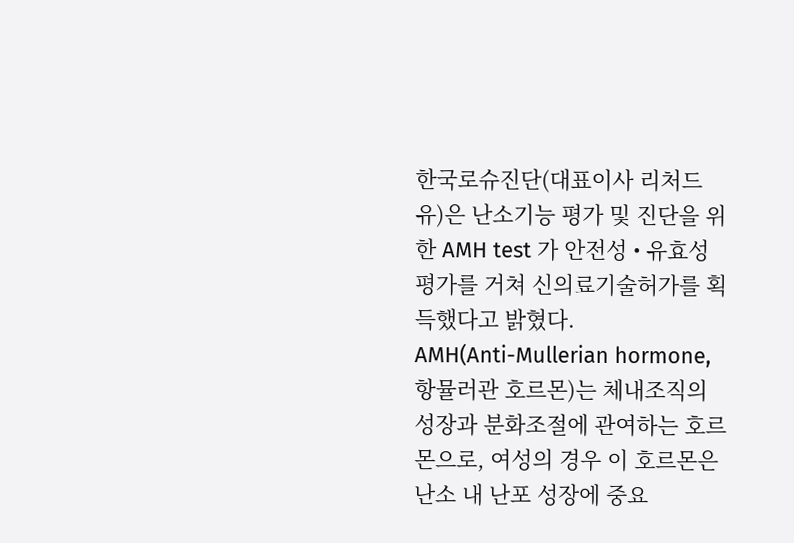한국로슈진단(대표이사 리처드 유)은 난소기능 평가 및 진단을 위한 AMH test 가 안전성 • 유효성 평가를 거쳐 신의료기술허가를 획득했다고 밝혔다.
AMH(Anti-Mullerian hormone, 항뮬러관 호르몬)는 체내조직의 성장과 분화조절에 관여하는 호르몬으로, 여성의 경우 이 호르몬은 난소 내 난포 성장에 중요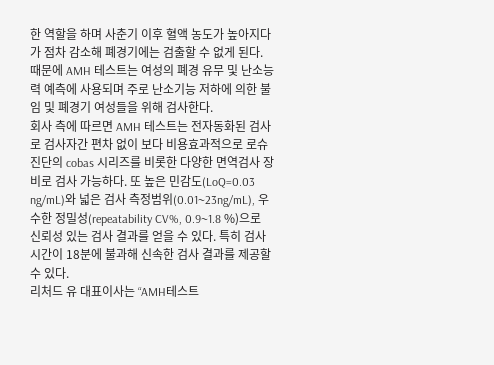한 역할을 하며 사춘기 이후 혈액 농도가 높아지다가 점차 감소해 폐경기에는 검출할 수 없게 된다. 때문에 AMH 테스트는 여성의 폐경 유무 및 난소능력 예측에 사용되며 주로 난소기능 저하에 의한 불임 및 폐경기 여성들을 위해 검사한다.
회사 측에 따르면 AMH 테스트는 전자동화된 검사로 검사자간 편차 없이 보다 비용효과적으로 로슈진단의 cobas 시리즈를 비롯한 다양한 면역검사 장비로 검사 가능하다. 또 높은 민감도(LoQ=0.03 ng/mL)와 넓은 검사 측정범위(0.01~23ng/mL), 우수한 정밀성(repeatability CV%, 0.9~1.8 %)으로 신뢰성 있는 검사 결과를 얻을 수 있다. 특히 검사시간이 18분에 불과해 신속한 검사 결과를 제공할 수 있다.
리처드 유 대표이사는 “AMH테스트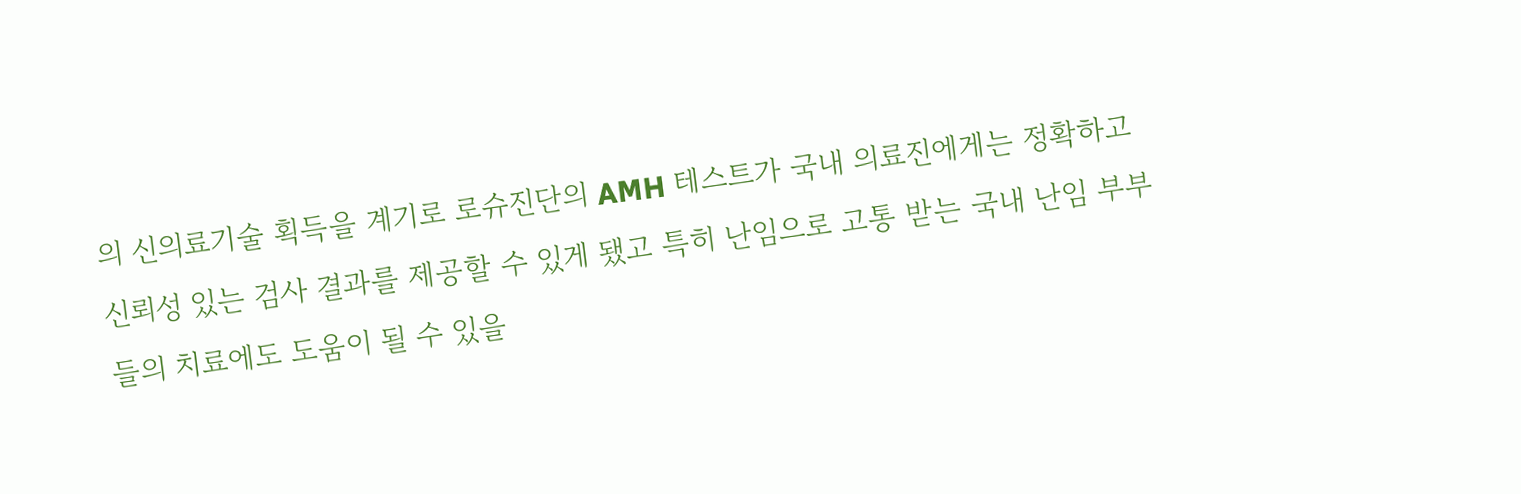의 신의료기술 획득을 계기로 로슈진단의 AMH 테스트가 국내 의료진에게는 정확하고 신뢰성 있는 검사 결과를 제공할 수 있게 됐고 특히 난임으로 고통 받는 국내 난임 부부들의 치료에도 도움이 될 수 있을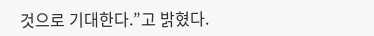것으로 기대한다.”고 밝혔다.